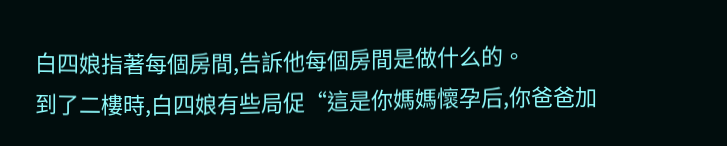白四娘指著每個房間,告訴他每個房間是做什么的。
到了二樓時,白四娘有些局促“這是你媽媽懷孕后,你爸爸加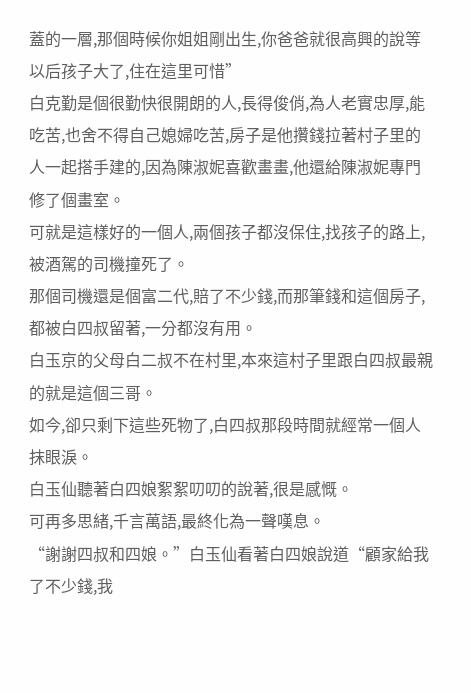蓋的一層,那個時候你姐姐剛出生,你爸爸就很高興的說等以后孩子大了,住在這里可惜”
白克勤是個很勤快很開朗的人,長得俊俏,為人老實忠厚,能吃苦,也舍不得自己媳婦吃苦,房子是他攢錢拉著村子里的人一起搭手建的,因為陳淑妮喜歡畫畫,他還給陳淑妮專門修了個畫室。
可就是這樣好的一個人,兩個孩子都沒保住,找孩子的路上,被酒駕的司機撞死了。
那個司機還是個富二代,賠了不少錢,而那筆錢和這個房子,都被白四叔留著,一分都沒有用。
白玉京的父母白二叔不在村里,本來這村子里跟白四叔最親的就是這個三哥。
如今,卻只剩下這些死物了,白四叔那段時間就經常一個人抹眼淚。
白玉仙聽著白四娘絮絮叨叨的說著,很是感慨。
可再多思緒,千言萬語,最終化為一聲嘆息。
“謝謝四叔和四娘。”白玉仙看著白四娘說道“顧家給我了不少錢,我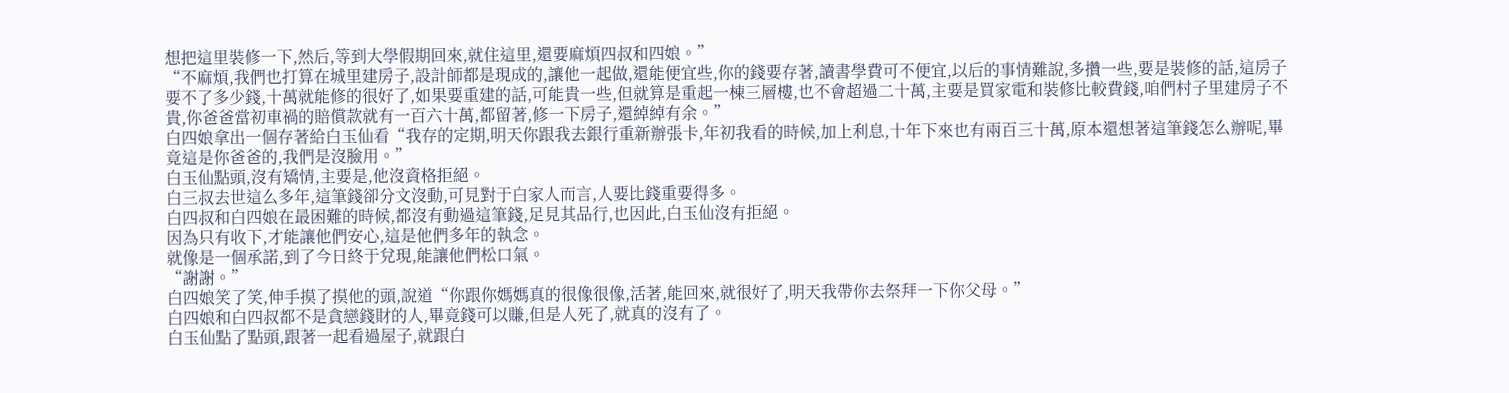想把這里裝修一下,然后,等到大學假期回來,就住這里,還要麻煩四叔和四娘。”
“不麻煩,我們也打算在城里建房子,設計師都是現成的,讓他一起做,還能便宜些,你的錢要存著,讀書學費可不便宜,以后的事情難說,多攢一些,要是裝修的話,這房子要不了多少錢,十萬就能修的很好了,如果要重建的話,可能貴一些,但就算是重起一棟三層樓,也不會超過二十萬,主要是買家電和裝修比較費錢,咱們村子里建房子不貴,你爸爸當初車禍的賠償款就有一百六十萬,都留著,修一下房子,還綽綽有余。”
白四娘拿出一個存著給白玉仙看“我存的定期,明天你跟我去銀行重新辦張卡,年初我看的時候,加上利息,十年下來也有兩百三十萬,原本還想著這筆錢怎么辦呢,畢竟這是你爸爸的,我們是沒臉用。”
白玉仙點頭,沒有矯情,主要是,他沒資格拒絕。
白三叔去世這么多年,這筆錢卻分文沒動,可見對于白家人而言,人要比錢重要得多。
白四叔和白四娘在最困難的時候,都沒有動過這筆錢,足見其品行,也因此,白玉仙沒有拒絕。
因為只有收下,才能讓他們安心,這是他們多年的執念。
就像是一個承諾,到了今日終于兌現,能讓他們松口氣。
“謝謝。”
白四娘笑了笑,伸手摸了摸他的頭,說道“你跟你媽媽真的很像很像,活著,能回來,就很好了,明天我帶你去祭拜一下你父母。”
白四娘和白四叔都不是貪戀錢財的人,畢竟錢可以賺,但是人死了,就真的沒有了。
白玉仙點了點頭,跟著一起看過屋子,就跟白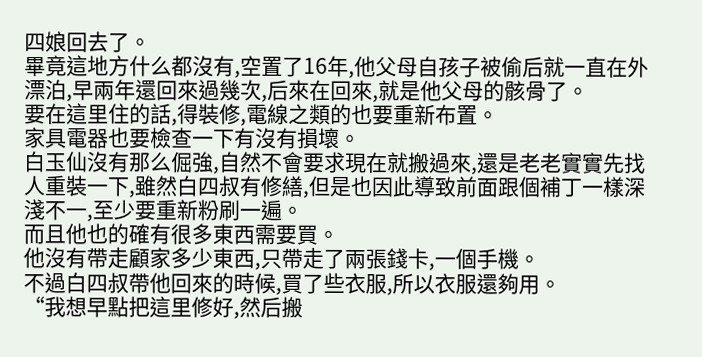四娘回去了。
畢竟這地方什么都沒有,空置了16年,他父母自孩子被偷后就一直在外漂泊,早兩年還回來過幾次,后來在回來,就是他父母的骸骨了。
要在這里住的話,得裝修,電線之類的也要重新布置。
家具電器也要檢查一下有沒有損壞。
白玉仙沒有那么倔強,自然不會要求現在就搬過來,還是老老實實先找人重裝一下,雖然白四叔有修繕,但是也因此導致前面跟個補丁一樣深淺不一,至少要重新粉刷一遍。
而且他也的確有很多東西需要買。
他沒有帶走顧家多少東西,只帶走了兩張錢卡,一個手機。
不過白四叔帶他回來的時候,買了些衣服,所以衣服還夠用。
“我想早點把這里修好,然后搬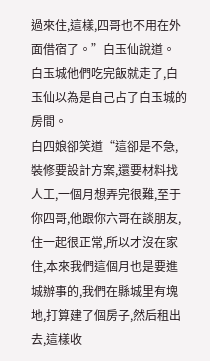過來住,這樣,四哥也不用在外面借宿了。”白玉仙說道。
白玉城他們吃完飯就走了,白玉仙以為是自己占了白玉城的房間。
白四娘卻笑道“這卻是不急,裝修要設計方案,還要材料找人工,一個月想弄完很難,至于你四哥,他跟你六哥在談朋友,住一起很正常,所以才沒在家住,本來我們這個月也是要進城辦事的,我們在縣城里有塊地,打算建了個房子,然后租出去,這樣收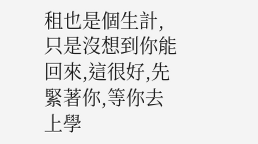租也是個生計,只是沒想到你能回來,這很好,先緊著你,等你去上學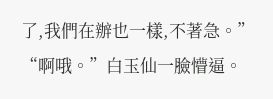了,我們在辦也一樣,不著急。”
“啊哦。”白玉仙一臉懵逼。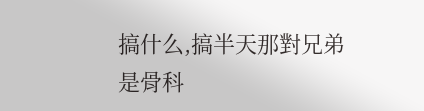搞什么,搞半天那對兄弟是骨科